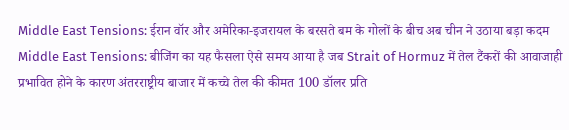Middle East Tensions: ईरान वॉर और अमेरिका-इजरायल के बरसते बम के गोलों के बीच अब चीन ने उठाया बड़ा कदम
Middle East Tensions: बीजिंग का यह फैसला ऐसे समय आया है जब Strait of Hormuz में तेल टैंकरों की आवाजाही प्रभावित होने के कारण अंतरराष्ट्रीय बाजार में कच्चे तेल की कीमत 100 डॉलर प्रति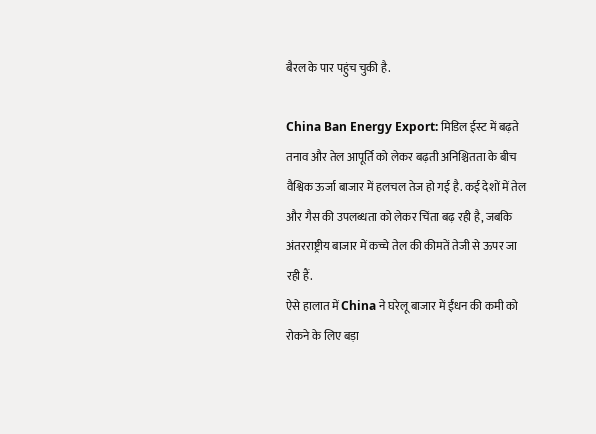बैरल के पार पहुंच चुकी है.

China Ban Energy Export: मिडिल ईस्ट में बढ़ते तनाव और तेल आपूर्ति को लेकर बढ़ती अनिश्चितता के बीच वैश्विक ऊर्जा बाजार में हलचल तेज हो गई है. कई देशों में तेल और गैस की उपलब्धता को लेकर चिंता बढ़ रही है, जबकि अंतरराष्ट्रीय बाजार में कच्चे तेल की कीमतें तेजी से ऊपर जा रही हैं.
ऐसे हालात में China ने घरेलू बाजार में ईंधन की कमी को रोकने के लिए बड़ा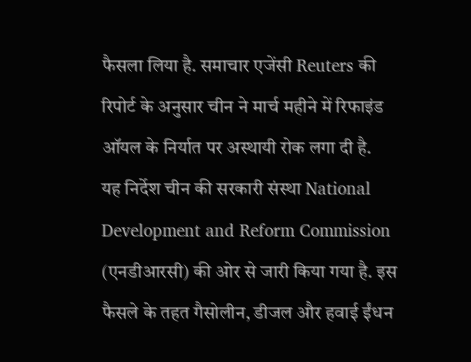फैसला लिया है. समाचार एजेंसी Reuters की रिपोर्ट के अनुसार चीन ने मार्च महीने में रिफाइंड ऑयल के निर्यात पर अस्थायी रोक लगा दी है.
यह निर्देश चीन की सरकारी संस्था National Development and Reform Commission (एनडीआरसी) की ओर से जारी किया गया है. इस फैसले के तहत गैसोलीन, डीजल और हवाई ईंधन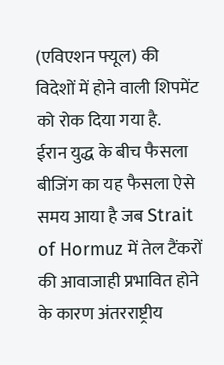(एविएशन फ्यूल) की विदेशों में होने वाली शिपमेंट को रोक दिया गया है.
ईरान युद्ध के बीच फैसला
बीजिंग का यह फैसला ऐसे समय आया है जब Strait of Hormuz में तेल टैंकरों की आवाजाही प्रभावित होने के कारण अंतरराष्ट्रीय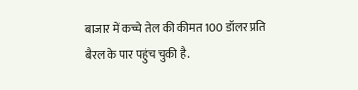बाजार में कच्चे तेल की कीमत 100 डॉलर प्रति बैरल के पार पहुंच चुकी है.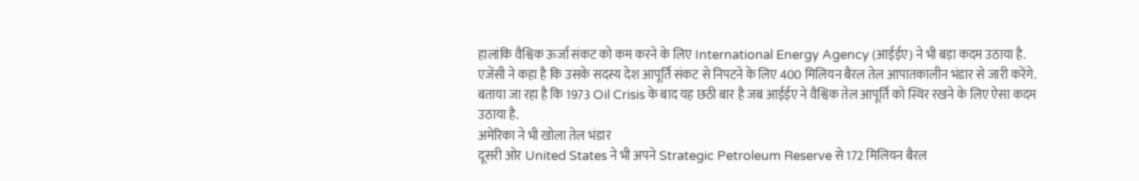हालांकि वैश्विक ऊर्जा संकट को कम करने के लिए International Energy Agency (आईईए) ने भी बड़ा कदम उठाया है. एजेंसी ने कहा है कि उसके सदस्य देश आपूर्ति संकट से निपटने के लिए 400 मिलियन बैरल तेल आपातकालीन भंडार से जारी करेंगे. बताया जा रहा है कि 1973 Oil Crisis के बाद यह छठी बार है जब आईईए ने वैश्विक तेल आपूर्ति को स्थिर रखने के लिए ऐसा कदम उठाया है.
अमेरिका ने भी खोला तेल भंडार
दूसरी ओर United States ने भी अपने Strategic Petroleum Reserve से 172 मिलियन बैरल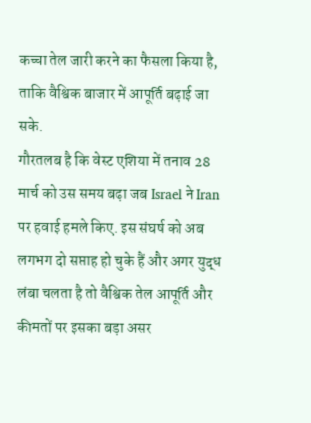कच्चा तेल जारी करने का फैसला किया है, ताकि वैश्विक बाजार में आपूर्ति बढ़ाई जा सके.
गौरतलब है कि वेस्ट एशिया में तनाव 28 मार्च को उस समय बढ़ा जब Israel ने Iran पर हवाई हमले किए. इस संघर्ष को अब लगभग दो सप्ताह हो चुके हैं और अगर युद्ध लंबा चलता है तो वैश्विक तेल आपूर्ति और कीमतों पर इसका बड़ा असर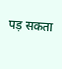पड़ सकता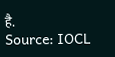है.
Source: IOCL